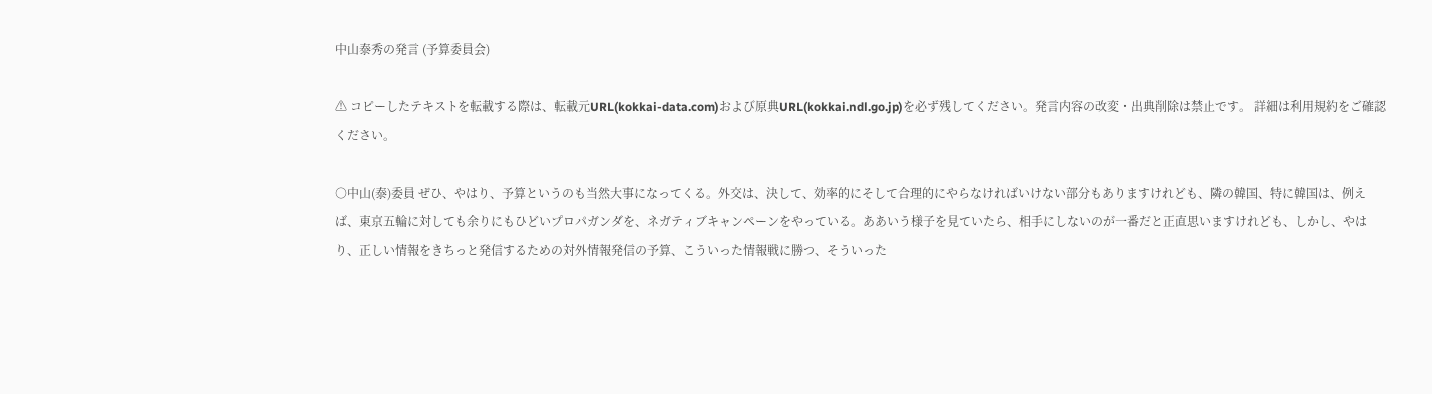中山泰秀の発言 (予算委員会)

⚠ コピーしたテキストを転載する際は、転載元URL(kokkai-data.com)および原典URL(kokkai.ndl.go.jp)を必ず残してください。発言内容の改変・出典削除は禁止です。 詳細は利用規約をご確認ください。

○中山(泰)委員 ぜひ、やはり、予算というのも当然大事になってくる。外交は、決して、効率的にそして合理的にやらなければいけない部分もありますけれども、隣の韓国、特に韓国は、例えば、東京五輪に対しても余りにもひどいプロパガンダを、ネガティブキャンペーンをやっている。ああいう様子を見ていたら、相手にしないのが一番だと正直思いますけれども、しかし、やはり、正しい情報をきちっと発信するための対外情報発信の予算、こういった情報戦に勝つ、そういった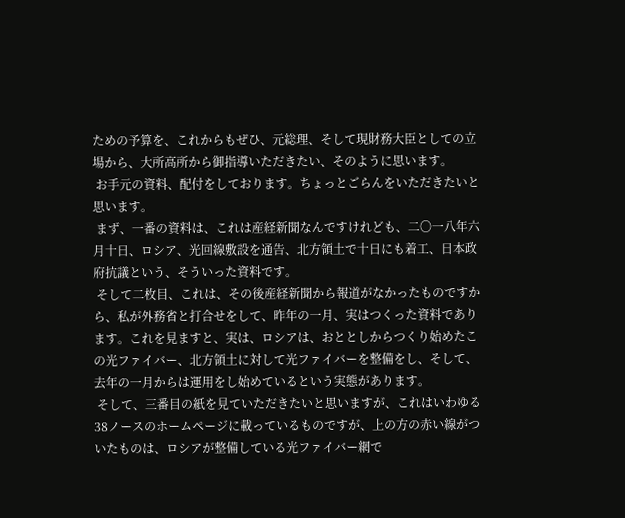ための予算を、これからもぜひ、元総理、そして現財務大臣としての立場から、大所高所から御指導いただきたい、そのように思います。
 お手元の資料、配付をしております。ちょっとごらんをいただきたいと思います。
 まず、一番の資料は、これは産経新聞なんですけれども、二〇一八年六月十日、ロシア、光回線敷設を通告、北方領土で十日にも着工、日本政府抗議という、そういった資料です。
 そして二枚目、これは、その後産経新聞から報道がなかったものですから、私が外務省と打合せをして、昨年の一月、実はつくった資料であります。これを見ますと、実は、ロシアは、おととしからつくり始めたこの光ファイバー、北方領土に対して光ファイバーを整備をし、そして、去年の一月からは運用をし始めているという実態があります。
 そして、三番目の紙を見ていただきたいと思いますが、これはいわゆる38ノースのホームページに載っているものですが、上の方の赤い線がついたものは、ロシアが整備している光ファイバー網で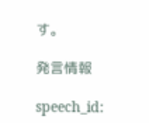す。

発言情報

speech_id: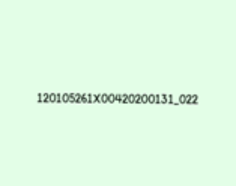120105261X00420200131_022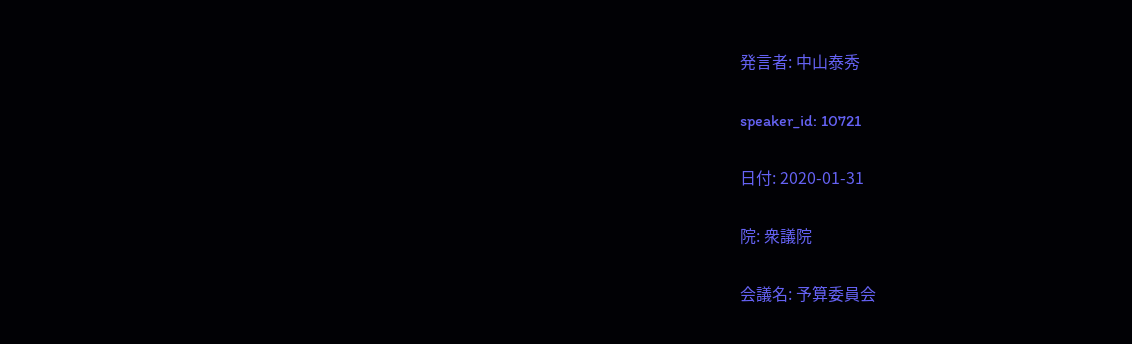発言者: 中山泰秀

speaker_id: 10721

日付: 2020-01-31

院: 衆議院

会議名: 予算委員会